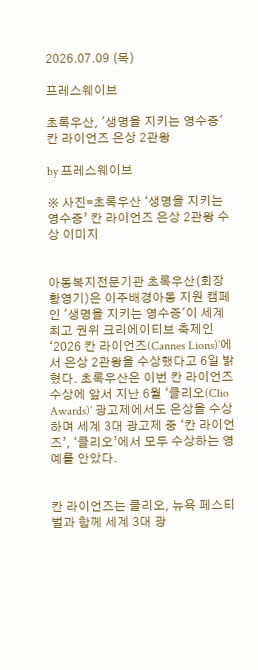2026.07.09 (목)

프레스웨이브

초록우산, '생명을 지키는 영수증' 칸 라이언즈 은상 2관왕

by 프레스웨이브

※ 사진=초록우산 ‘생명을 지키는 영수증’ 칸 라이언즈 은상 2관왕 수상 이미지


아동복지전문기관 초록우산(회장 황영기)은 이주배경아동 지원 캠페인 '생명을 지키는 영수증'이 세계 최고 권위 크리에이티브 축제인 ‘2026 칸 라이언즈(Cannes Lions)’에서 은상 2관왕을 수상했다고 6일 밝혔다. 초록우산은 이번 칸 라이언즈 수상에 앞서 지난 6월 ‘클리오(Clio Awards)’ 광고제에서도 은상을 수상하며 세계 3대 광고제 중 ‘칸 라이언즈’, ‘클리오’에서 모두 수상하는 영예를 안았다.


칸 라이언즈는 클리오, 뉴욕 페스티벌과 함께 세계 3대 광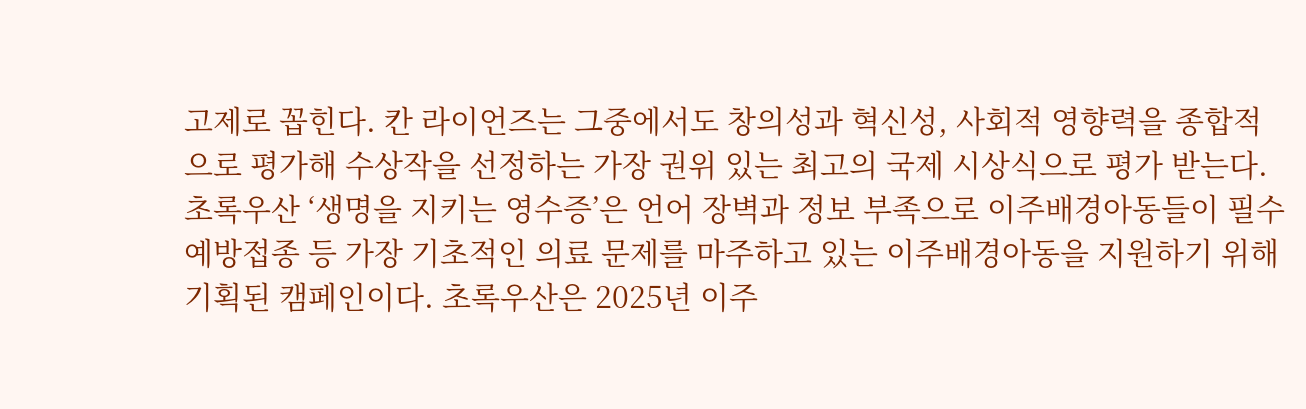고제로 꼽힌다. 칸 라이언즈는 그중에서도 창의성과 혁신성, 사회적 영향력을 종합적으로 평가해 수상작을 선정하는 가장 권위 있는 최고의 국제 시상식으로 평가 받는다. 초록우산 ‘생명을 지키는 영수증’은 언어 장벽과 정보 부족으로 이주배경아동들이 필수예방접종 등 가장 기초적인 의료 문제를 마주하고 있는 이주배경아동을 지원하기 위해 기획된 캠페인이다. 초록우산은 2025년 이주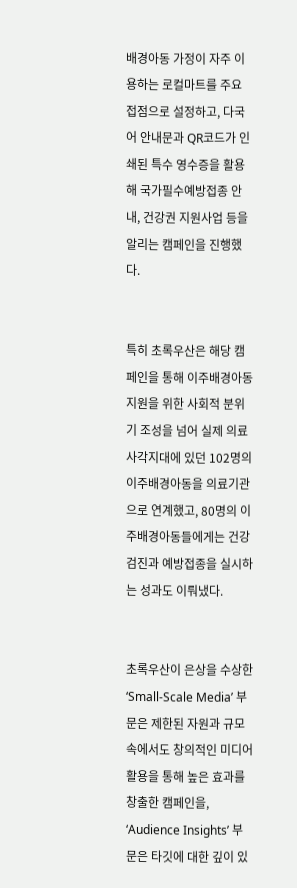배경아동 가정이 자주 이용하는 로컬마트를 주요 접점으로 설정하고, 다국어 안내문과 QR코드가 인쇄된 특수 영수증을 활용해 국가필수예방접종 안내, 건강권 지원사업 등을 알리는 캠페인을 진행했다.


특히 초록우산은 해당 캠페인을 통해 이주배경아동 지원을 위한 사회적 분위기 조성을 넘어 실제 의료 사각지대에 있던 102명의 이주배경아동을 의료기관으로 연계했고, 80명의 이주배경아동들에게는 건강검진과 예방접종을 실시하는 성과도 이뤄냈다.


초록우산이 은상을 수상한 ‘Small-Scale Media’ 부문은 제한된 자원과 규모 속에서도 창의적인 미디어 활용을 통해 높은 효과를 창출한 캠페인을, ‘Audience Insights’ 부문은 타깃에 대한 깊이 있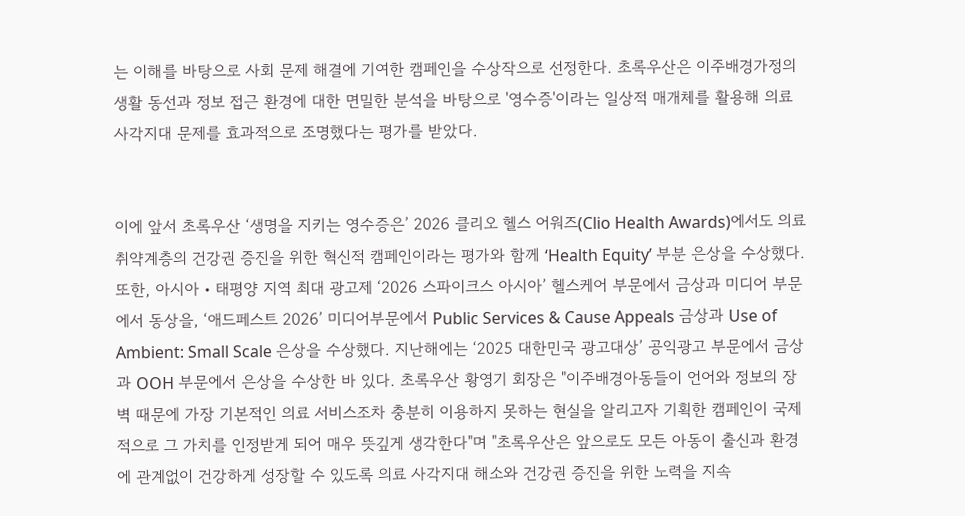는 이해를 바탕으로 사회 문제 해결에 기여한 캠페인을 수상작으로 선정한다. 초록우산은 이주배경가정의 생활 동선과 정보 접근 환경에 대한 면밀한 분석을 바탕으로 '영수증'이라는 일상적 매개체를 활용해 의료 사각지대 문제를 효과적으로 조명했다는 평가를 받았다.


이에 앞서 초록우산 ‘생명을 지키는 영수증은’ 2026 클리오 헬스 어워즈(Clio Health Awards)에서도 의료 취약계층의 건강권 증진을 위한 혁신적 캠페인이라는 평가와 함께 ‘Health Equity’ 부분 은상을 수상했다. 또한, 아시아‧태평양 지역 최대 광고제 ‘2026 스파이크스 아시아’ 헬스케어 부문에서 금상과 미디어 부문에서 동상을, ‘애드페스트 2026’ 미디어부문에서 Public Services & Cause Appeals 금상과 Use of Ambient: Small Scale 은상을 수상했다. 지난해에는 ‘2025 대한민국 광고대상’ 공익광고 부문에서 금상과 OOH 부문에서 은상을 수상한 바 있다. 초록우산 황영기 회장은 "이주배경아동들이 언어와 정보의 장벽 때문에 가장 기본적인 의료 서비스조차 충분히 이용하지 못하는 현실을 알리고자 기획한 캠페인이 국제적으로 그 가치를 인정받게 되어 매우 뜻깊게 생각한다"며 "초록우산은 앞으로도 모든 아동이 출신과 환경에 관계없이 건강하게 성장할 수 있도록 의료 사각지대 해소와 건강권 증진을 위한 노력을 지속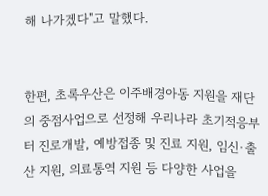해 나가겠다"고 말했다.


한편, 초록우산은 이주배경아동 지원을 재단의 중점사업으로 선정해 우리나라 초기적응부터 진로개발, 예방접종 및 진료 지원, 임신·출산 지원, 의료통역 지원 등 다양한 사업을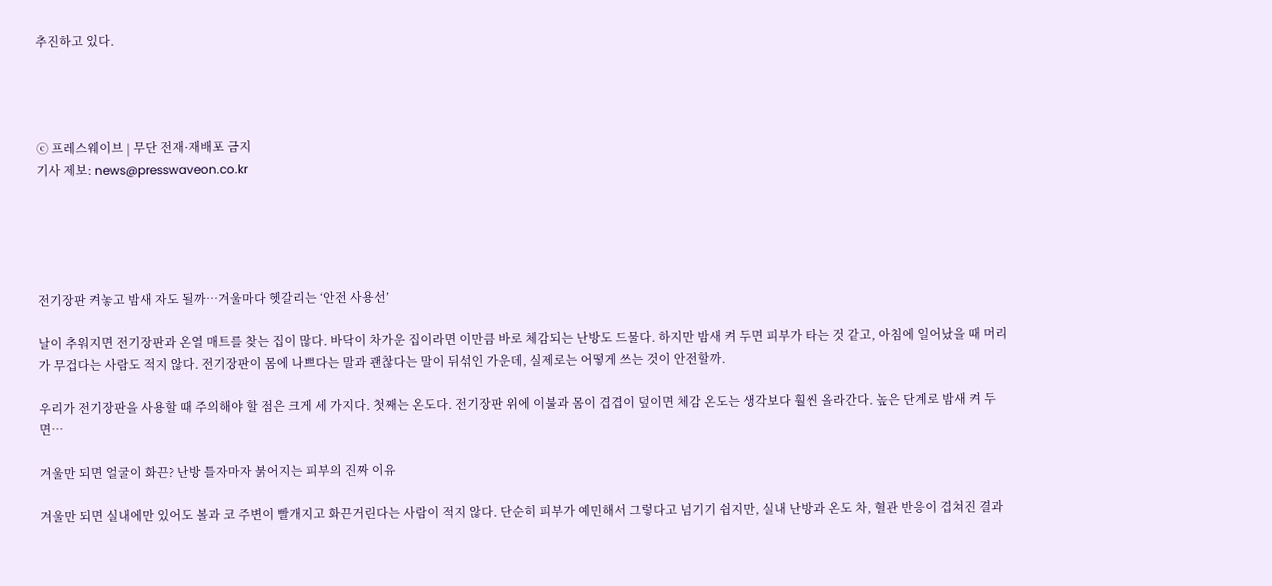추진하고 있다.




ⓒ 프레스웨이브 | 무단 전재·재배포 금지
기사 제보: news@presswaveon.co.kr





전기장판 켜놓고 밤새 자도 될까…겨울마다 헷갈리는 ‘안전 사용선’

날이 추워지면 전기장판과 온열 매트를 찾는 집이 많다. 바닥이 차가운 집이라면 이만큼 바로 체감되는 난방도 드물다. 하지만 밤새 켜 두면 피부가 타는 것 같고, 아침에 일어났을 때 머리가 무겁다는 사람도 적지 않다. 전기장판이 몸에 나쁘다는 말과 괜찮다는 말이 뒤섞인 가운데, 실제로는 어떻게 쓰는 것이 안전할까.

우리가 전기장판을 사용할 때 주의해야 할 점은 크게 세 가지다. 첫째는 온도다. 전기장판 위에 이불과 몸이 겹겹이 덮이면 체감 온도는 생각보다 훨씬 올라간다. 높은 단계로 밤새 켜 두면…

겨울만 되면 얼굴이 화끈? 난방 틀자마자 붉어지는 피부의 진짜 이유

겨울만 되면 실내에만 있어도 볼과 코 주변이 빨개지고 화끈거린다는 사람이 적지 않다. 단순히 피부가 예민해서 그렇다고 넘기기 쉽지만, 실내 난방과 온도 차, 혈관 반응이 겹쳐진 결과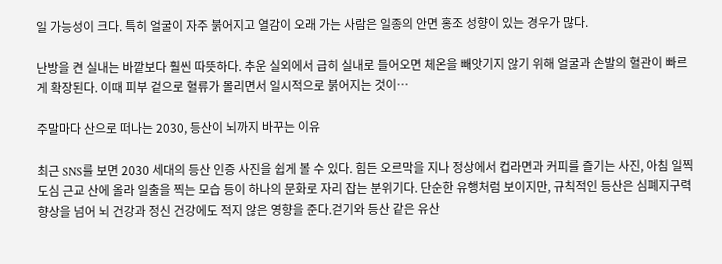일 가능성이 크다. 특히 얼굴이 자주 붉어지고 열감이 오래 가는 사람은 일종의 안면 홍조 성향이 있는 경우가 많다.

난방을 켠 실내는 바깥보다 훨씬 따뜻하다. 추운 실외에서 급히 실내로 들어오면 체온을 빼앗기지 않기 위해 얼굴과 손발의 혈관이 빠르게 확장된다. 이때 피부 겉으로 혈류가 몰리면서 일시적으로 붉어지는 것이…

주말마다 산으로 떠나는 2030, 등산이 뇌까지 바꾸는 이유

최근 SNS를 보면 2030 세대의 등산 인증 사진을 쉽게 볼 수 있다. 힘든 오르막을 지나 정상에서 컵라면과 커피를 즐기는 사진, 아침 일찍 도심 근교 산에 올라 일출을 찍는 모습 등이 하나의 문화로 자리 잡는 분위기다. 단순한 유행처럼 보이지만, 규칙적인 등산은 심폐지구력 향상을 넘어 뇌 건강과 정신 건강에도 적지 않은 영향을 준다.걷기와 등산 같은 유산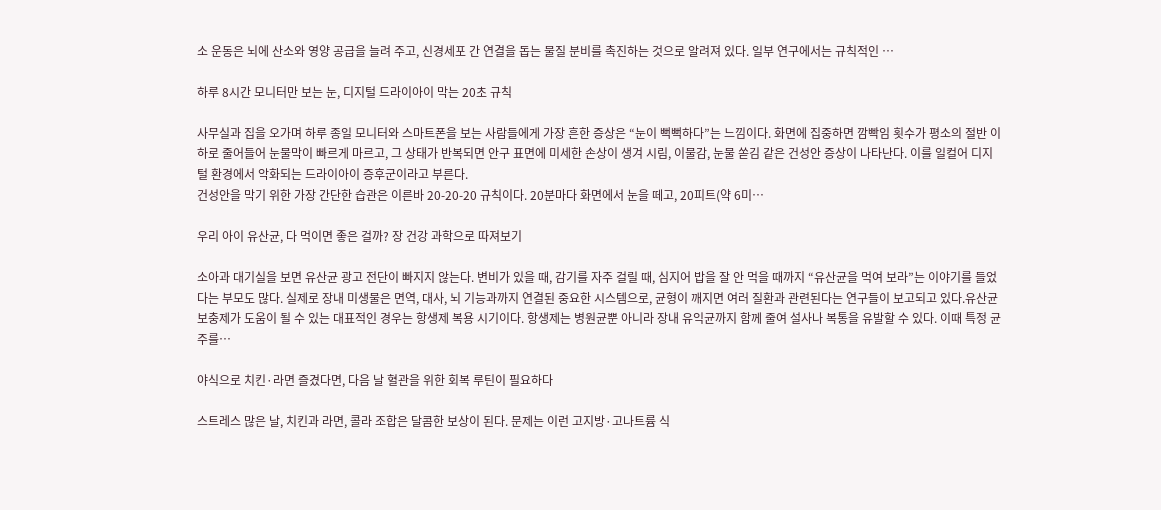소 운동은 뇌에 산소와 영양 공급을 늘려 주고, 신경세포 간 연결을 돕는 물질 분비를 촉진하는 것으로 알려져 있다. 일부 연구에서는 규칙적인 …

하루 8시간 모니터만 보는 눈, 디지털 드라이아이 막는 20초 규칙

사무실과 집을 오가며 하루 종일 모니터와 스마트폰을 보는 사람들에게 가장 흔한 증상은 “눈이 뻑뻑하다”는 느낌이다. 화면에 집중하면 깜빡임 횟수가 평소의 절반 이하로 줄어들어 눈물막이 빠르게 마르고, 그 상태가 반복되면 안구 표면에 미세한 손상이 생겨 시림, 이물감, 눈물 쏟김 같은 건성안 증상이 나타난다. 이를 일컬어 디지털 환경에서 악화되는 드라이아이 증후군이라고 부른다.
건성안을 막기 위한 가장 간단한 습관은 이른바 20-20-20 규칙이다. 20분마다 화면에서 눈을 떼고, 20피트(약 6미…

우리 아이 유산균, 다 먹이면 좋은 걸까? 장 건강 과학으로 따져보기

소아과 대기실을 보면 유산균 광고 전단이 빠지지 않는다. 변비가 있을 때, 감기를 자주 걸릴 때, 심지어 밥을 잘 안 먹을 때까지 “유산균을 먹여 보라”는 이야기를 들었다는 부모도 많다. 실제로 장내 미생물은 면역, 대사, 뇌 기능과까지 연결된 중요한 시스템으로, 균형이 깨지면 여러 질환과 관련된다는 연구들이 보고되고 있다.유산균 보충제가 도움이 될 수 있는 대표적인 경우는 항생제 복용 시기이다. 항생제는 병원균뿐 아니라 장내 유익균까지 함께 줄여 설사나 복통을 유발할 수 있다. 이때 특정 균주를…

야식으로 치킨·라면 즐겼다면, 다음 날 혈관을 위한 회복 루틴이 필요하다

스트레스 많은 날, 치킨과 라면, 콜라 조합은 달콤한 보상이 된다. 문제는 이런 고지방·고나트륨 식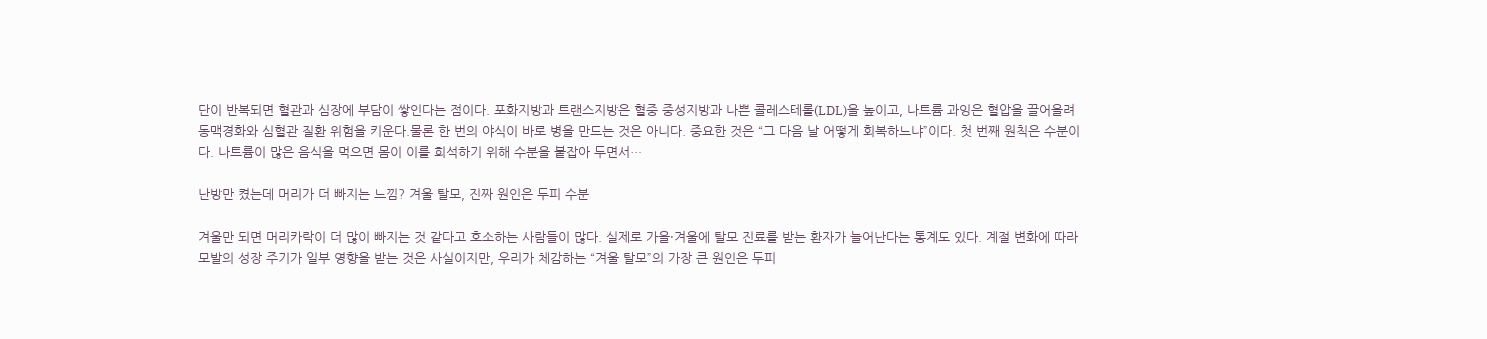단이 반복되면 혈관과 심장에 부담이 쌓인다는 점이다. 포화지방과 트랜스지방은 혈중 중성지방과 나쁜 콜레스테롤(LDL)을 높이고, 나트륨 과잉은 혈압을 끌어올려 동맥경화와 심혈관 질환 위험을 키운다.물론 한 번의 야식이 바로 병을 만드는 것은 아니다. 중요한 것은 “그 다음 날 어떻게 회복하느냐”이다. 첫 번째 원칙은 수분이다. 나트륨이 많은 음식을 먹으면 몸이 이를 희석하기 위해 수분을 붙잡아 두면서…

난방만 켰는데 머리가 더 빠지는 느낌? 겨울 탈모, 진짜 원인은 두피 수분

겨울만 되면 머리카락이 더 많이 빠지는 것 같다고 호소하는 사람들이 많다. 실제로 가을·겨울에 탈모 진료를 받는 환자가 늘어난다는 통계도 있다. 계절 변화에 따라 모발의 성장 주기가 일부 영향을 받는 것은 사실이지만, 우리가 체감하는 “겨울 탈모”의 가장 큰 원인은 두피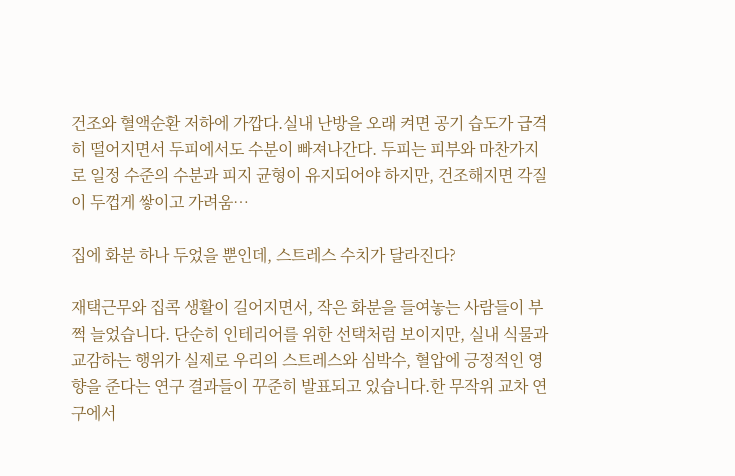건조와 혈액순환 저하에 가깝다.실내 난방을 오래 켜면 공기 습도가 급격히 떨어지면서 두피에서도 수분이 빠져나간다. 두피는 피부와 마찬가지로 일정 수준의 수분과 피지 균형이 유지되어야 하지만, 건조해지면 각질이 두껍게 쌓이고 가려움…

집에 화분 하나 두었을 뿐인데, 스트레스 수치가 달라진다?

재택근무와 집콕 생활이 길어지면서, 작은 화분을 들여놓는 사람들이 부쩍 늘었습니다. 단순히 인테리어를 위한 선택처럼 보이지만, 실내 식물과 교감하는 행위가 실제로 우리의 스트레스와 심박수, 혈압에 긍정적인 영향을 준다는 연구 결과들이 꾸준히 발표되고 있습니다.한 무작위 교차 연구에서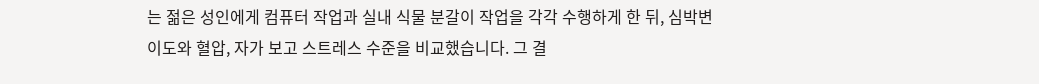는 젊은 성인에게 컴퓨터 작업과 실내 식물 분갈이 작업을 각각 수행하게 한 뒤, 심박변이도와 혈압, 자가 보고 스트레스 수준을 비교했습니다. 그 결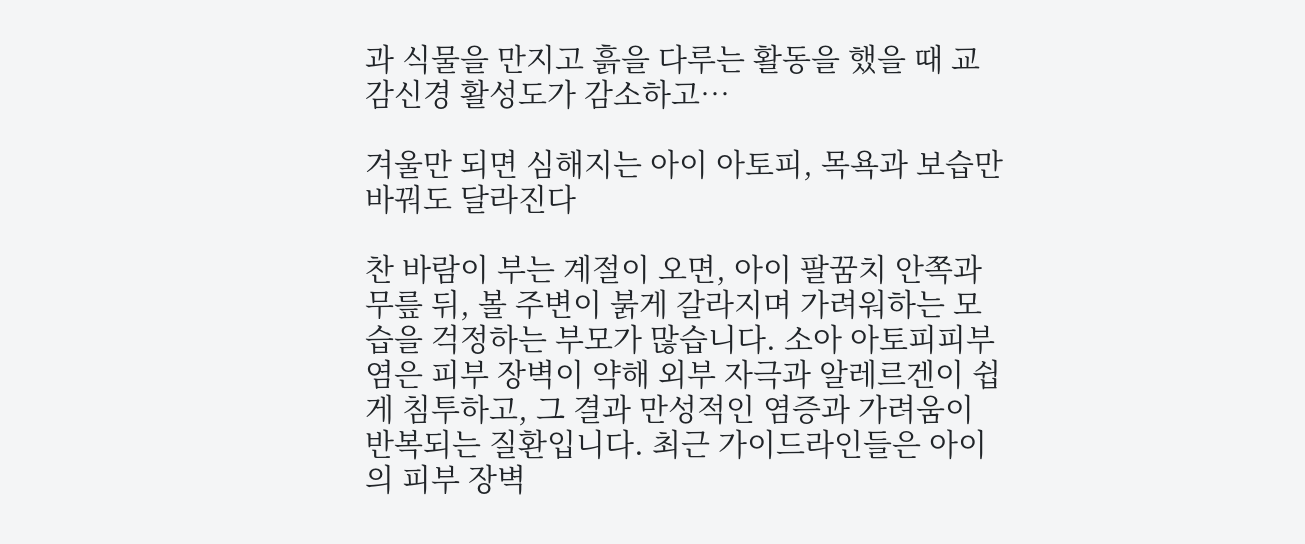과 식물을 만지고 흙을 다루는 활동을 했을 때 교감신경 활성도가 감소하고…

겨울만 되면 심해지는 아이 아토피, 목욕과 보습만 바꿔도 달라진다

찬 바람이 부는 계절이 오면, 아이 팔꿈치 안쪽과 무릎 뒤, 볼 주변이 붉게 갈라지며 가려워하는 모습을 걱정하는 부모가 많습니다. 소아 아토피피부염은 피부 장벽이 약해 외부 자극과 알레르겐이 쉽게 침투하고, 그 결과 만성적인 염증과 가려움이 반복되는 질환입니다. 최근 가이드라인들은 아이의 피부 장벽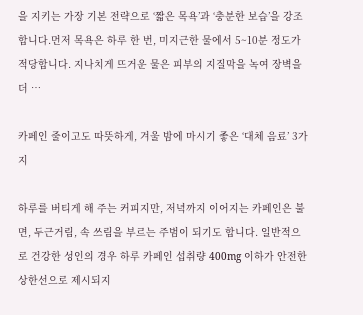을 지키는 가장 기본 전략으로 ‘짧은 목욕’과 ‘충분한 보습’을 강조합니다.먼저 목욕은 하루 한 번, 미지근한 물에서 5~10분 정도가 적당합니다. 지나치게 뜨거운 물은 피부의 지질막을 녹여 장벽을 더 …

카페인 줄이고도 따뜻하게, 겨울 밤에 마시기 좋은 ‘대체 음료’ 3가지

하루를 버티게 해 주는 커피지만, 저녁까지 이어지는 카페인은 불면, 두근거림, 속 쓰림을 부르는 주범이 되기도 합니다. 일반적으로 건강한 성인의 경우 하루 카페인 섭취량 400mg 이하가 안전한 상한선으로 제시되지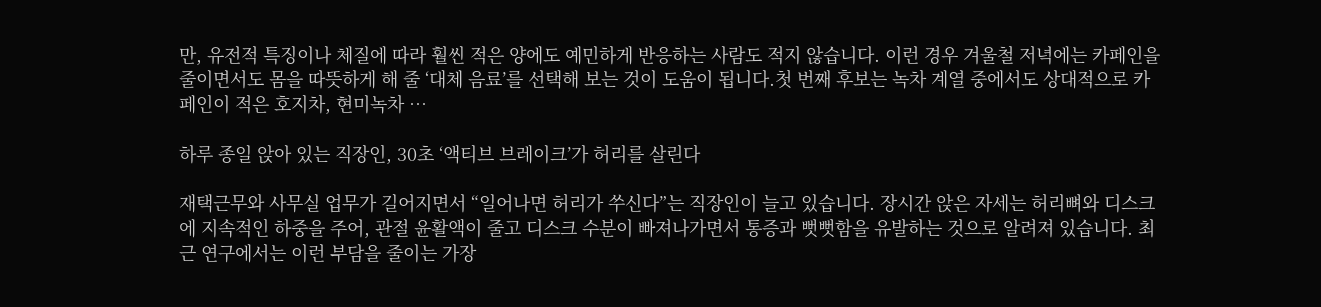만, 유전적 특징이나 체질에 따라 훨씬 적은 양에도 예민하게 반응하는 사람도 적지 않습니다. 이런 경우 겨울철 저녁에는 카페인을 줄이면서도 몸을 따뜻하게 해 줄 ‘대체 음료’를 선택해 보는 것이 도움이 됩니다.첫 번째 후보는 녹차 계열 중에서도 상대적으로 카페인이 적은 호지차, 현미녹차 …

하루 종일 앉아 있는 직장인, 30초 ‘액티브 브레이크’가 허리를 살린다

재택근무와 사무실 업무가 길어지면서 “일어나면 허리가 쑤신다”는 직장인이 늘고 있습니다. 장시간 앉은 자세는 허리뼈와 디스크에 지속적인 하중을 주어, 관절 윤활액이 줄고 디스크 수분이 빠져나가면서 통증과 뻣뻣함을 유발하는 것으로 알려져 있습니다. 최근 연구에서는 이런 부담을 줄이는 가장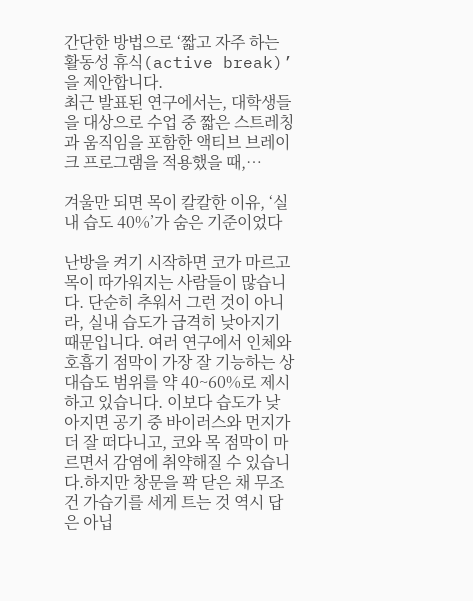간단한 방법으로 ‘짧고 자주 하는 활동성 휴식(active break)’을 제안합니다.
최근 발표된 연구에서는, 대학생들을 대상으로 수업 중 짧은 스트레칭과 움직임을 포함한 액티브 브레이크 프로그램을 적용했을 때,…

겨울만 되면 목이 칼칼한 이유, ‘실내 습도 40%’가 숨은 기준이었다

난방을 켜기 시작하면 코가 마르고 목이 따가워지는 사람들이 많습니다. 단순히 추워서 그런 것이 아니라, 실내 습도가 급격히 낮아지기 때문입니다. 여러 연구에서 인체와 호흡기 점막이 가장 잘 기능하는 상대습도 범위를 약 40~60%로 제시하고 있습니다. 이보다 습도가 낮아지면 공기 중 바이러스와 먼지가 더 잘 떠다니고, 코와 목 점막이 마르면서 감염에 취약해질 수 있습니다.하지만 창문을 꽉 닫은 채 무조건 가습기를 세게 트는 것 역시 답은 아닙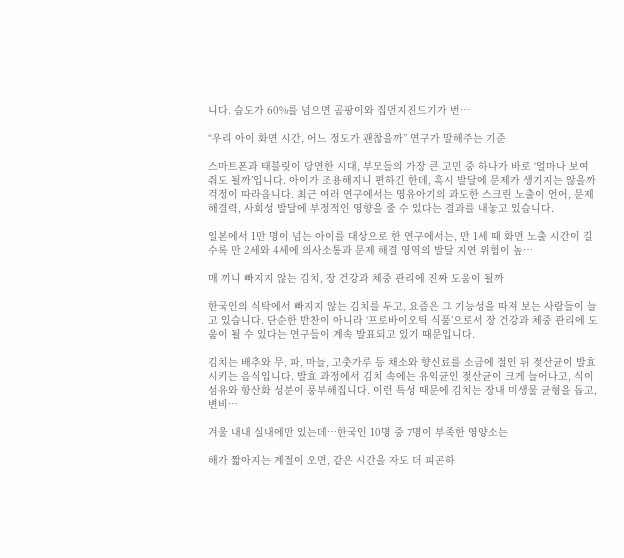니다. 습도가 60%를 넘으면 곰팡이와 집먼지진드기가 번…

“우리 아이 화면 시간, 어느 정도가 괜찮을까” 연구가 말해주는 기준

스마트폰과 태블릿이 당연한 시대, 부모들의 가장 큰 고민 중 하나가 바로 ‘얼마나 보여줘도 될까’입니다. 아이가 조용해지니 편하긴 한데, 혹시 발달에 문제가 생기지는 않을까 걱정이 따라옵니다. 최근 여러 연구에서는 영유아기의 과도한 스크린 노출이 언어, 문제 해결력, 사회성 발달에 부정적인 영향을 줄 수 있다는 결과를 내놓고 있습니다.

일본에서 1만 명이 넘는 아이를 대상으로 한 연구에서는, 만 1세 때 화면 노출 시간이 길수록 만 2세와 4세에 의사소통과 문제 해결 영역의 발달 지연 위험이 높…

매 끼니 빠지지 않는 김치, 장 건강과 체중 관리에 진짜 도움이 될까

한국인의 식탁에서 빠지지 않는 김치를 두고, 요즘은 그 기능성을 따져 보는 사람들이 늘고 있습니다. 단순한 반찬이 아니라 ‘프로바이오틱 식품’으로서 장 건강과 체중 관리에 도움이 될 수 있다는 연구들이 계속 발표되고 있기 때문입니다.

김치는 배추와 무, 파, 마늘, 고춧가루 등 채소와 향신료를 소금에 절인 뒤 젖산균이 발효시키는 음식입니다. 발효 과정에서 김치 속에는 유익균인 젖산균이 크게 늘어나고, 식이섬유와 항산화 성분이 풍부해집니다. 이런 특성 때문에 김치는 장내 미생물 균형을 돕고, 변비…

겨울 내내 실내에만 있는데…한국인 10명 중 7명이 부족한 영양소는

해가 짧아지는 계절이 오면, 같은 시간을 자도 더 피곤하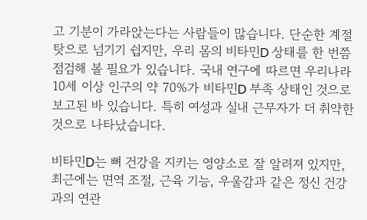고 기분이 가라앉는다는 사람들이 많습니다. 단순한 계절 탓으로 넘기기 쉽지만, 우리 몸의 비타민D 상태를 한 번쯤 점검해 볼 필요가 있습니다. 국내 연구에 따르면 우리나라 10세 이상 인구의 약 70%가 비타민D 부족 상태인 것으로 보고된 바 있습니다. 특히 여성과 실내 근무자가 더 취약한 것으로 나타났습니다.

비타민D는 뼈 건강을 지키는 영양소로 잘 알려져 있지만, 최근에는 면역 조절, 근육 기능, 우울감과 같은 정신 건강과의 연관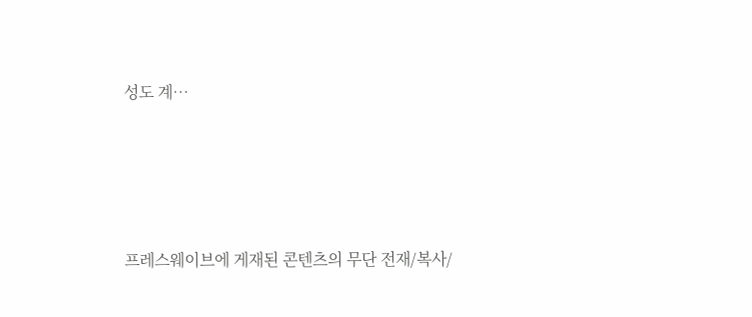성도 계…





프레스웨이브에 게재된 콘텐츠의 무단 전재/복사/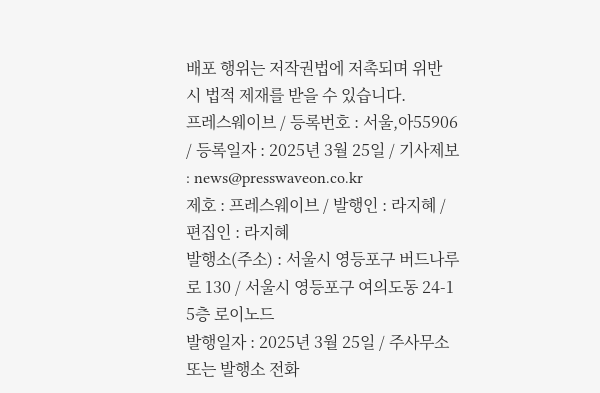배포 행위는 저작권법에 저촉되며 위반 시 법적 제재를 받을 수 있습니다.
프레스웨이브 / 등록번호 : 서울,아55906 / 등록일자 : 2025년 3월 25일 / 기사제보 : news@presswaveon.co.kr
제호 : 프레스웨이브 / 발행인 : 라지혜 / 편집인 : 라지혜
발행소(주소) : 서울시 영등포구 버드나루로 130 / 서울시 영등포구 여의도동 24-1 5층 로이노드
발행일자 : 2025년 3월 25일 / 주사무소 또는 발행소 전화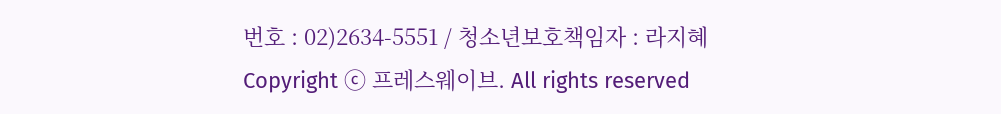번호 : 02)2634-5551 / 청소년보호책임자 : 라지혜
Copyright ⓒ 프레스웨이브. All rights reserved